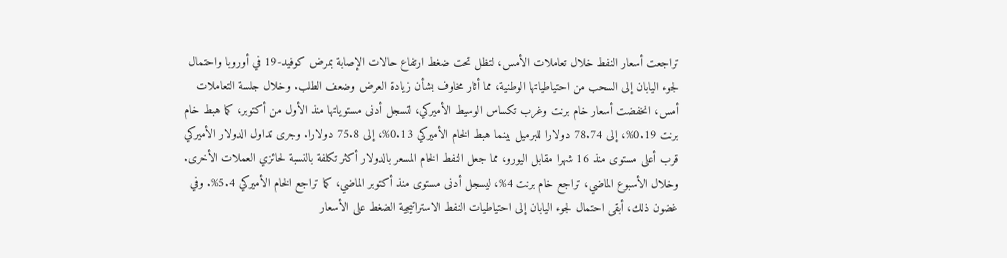تراجعت أسعار النفط خلال تعاملات الأمس، لتظل تحت ضغط ارتفاع حالات الإصابة بمرض كوفيد-19 في أوروبا واحتمال لجوء اليابان إلى السحب من احتياطياتها الوطنية، مما أثار مخاوف بشأن زيادة العرض وضعف الطلب. وخلال جلسة التعاملات أمس، انخفضت أسعار خام برنت وغرب تكساس الوسيط الأميركي، لتسجل أدنى مستوياتها منذ الأول من أكتوبر، كما هبط خام برنت 0.19%، إلى 78.74 دولارا للبرميل بينما هبط الخام الأميركي 0.13%، إلى 75.8 دولارا. وجرى تداول الدولار الأميركي قرب أعلى مستوى منذ 16 شهرا مقابل اليورو، مما جعل النفط الخام المسعر بالدولار أكثر تكلفة بالنسبة لحائزي العملات الأخرى.
وخلال الأسبوع الماضي، تراجع خام برنت 4%، ليسجل أدنى مستوى منذ أكتوبر الماضي، كما تراجع الخام الأميركي 5.4%. وفي غضون ذلك، أبقى احتمال لجوء اليابان إلى احتياطيات النفط الاستراتيجية الضغط على الأسعار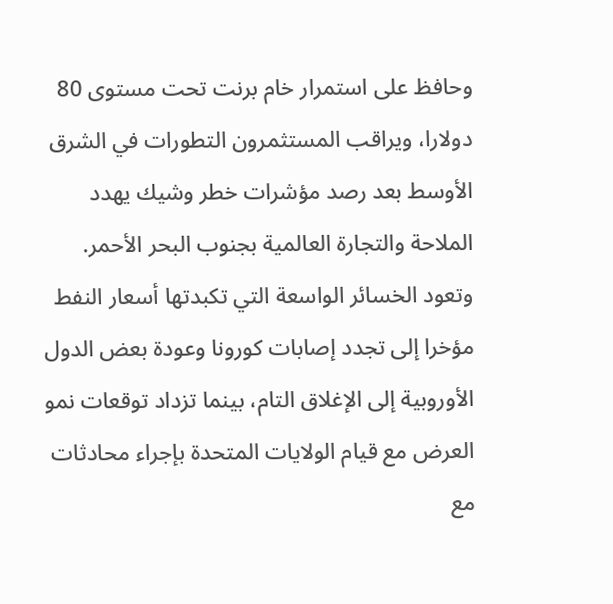وحافظ على استمرار خام برنت تحت مستوى 80 دولارا، ويراقب المستثمرون التطورات في الشرق الأوسط بعد رصد مؤشرات خطر وشيك يهدد الملاحة والتجارة العالمية بجنوب البحر الأحمر.
وتعود الخسائر الواسعة التي تكبدتها أسعار النفط مؤخرا إلى تجدد إصابات كورونا وعودة بعض الدول الأوروبية إلى الإغلاق التام، بينما تزداد توقعات نمو العرض مع قيام الولايات المتحدة بإجراء محادثات مع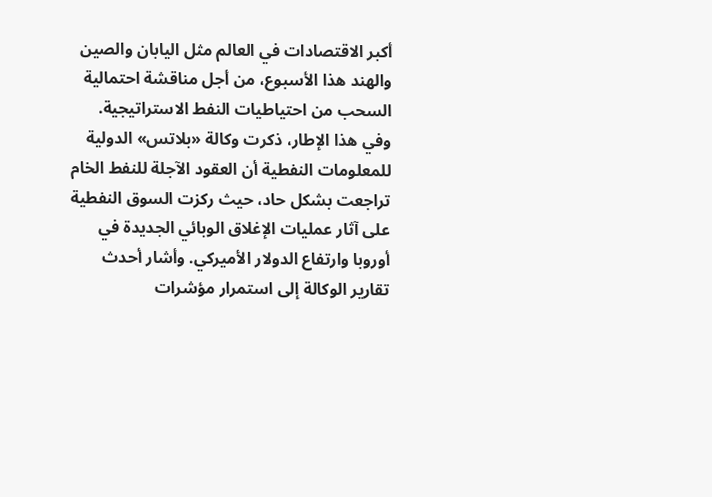أكبر الاقتصادات في العالم مثل اليابان والصين والهند هذا الأسبوع، من أجل مناقشة احتمالية السحب من احتياطيات النفط الاستراتيجية.
وفي هذا الإطار، ذكرت وكالة «بلاتس» الدولية للمعلومات النفطية أن العقود الآجلة للنفط الخام تراجعت بشكل حاد، حيث ركزت السوق النفطية على آثار عمليات الإغلاق الوبائي الجديدة في أوروبا وارتفاع الدولار الأميركي. وأشار أحدث تقارير الوكالة إلى استمرار مؤشرات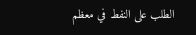الطلب على النفط في معظم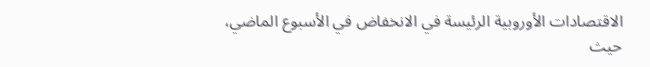الاقتصادات الأوروبية الرئيسة في الانخفاض في الأسبوع الماضي، حيث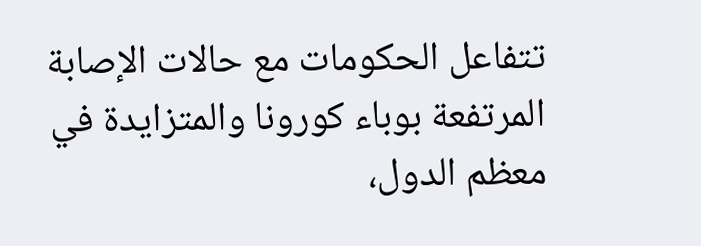تتفاعل الحكومات مع حالات الإصابة المرتفعة بوباء كورونا والمتزايدة في معظم الدول،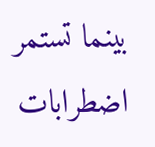بينما تستمر اضطرابات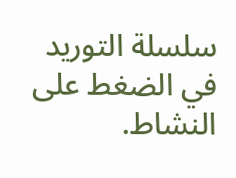سلسلة التوريد في الضغط على النشاط.